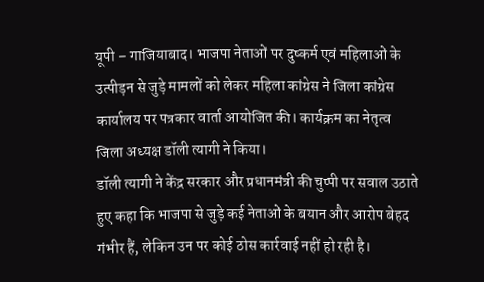यूपी – गाजियाबाद। भाजपा नेताओं पर दुष्कर्म एवं महिलाओं के उत्पीड़न से जुड़े मामलों को लेकर महिला कांग्रेस ने जिला कांग्रेस कार्यालय पर पत्रकार वार्ता आयोजित की। कार्यक्रम का नेतृत्व जिला अध्यक्ष डॉली त्यागी ने किया।
डॉली त्यागी ने केंद्र सरकार और प्रधानमंत्री की चुप्पी पर सवाल उठाते हुए कहा कि भाजपा से जुड़े कई नेताओं के बयान और आरोप बेहद गंभीर हैं, लेकिन उन पर कोई ठोस कार्रवाई नहीं हो रही है।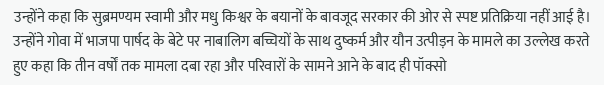उन्होंने कहा कि सुब्रमण्यम स्वामी और मधु किश्वर के बयानों के बावजूद सरकार की ओर से स्पष्ट प्रतिक्रिया नहीं आई है।
उन्होंने गोवा में भाजपा पार्षद के बेटे पर नाबालिग बच्चियों के साथ दुष्कर्म और यौन उत्पीड़न के मामले का उल्लेख करते हुए कहा कि तीन वर्षों तक मामला दबा रहा और परिवारों के सामने आने के बाद ही पॉक्सो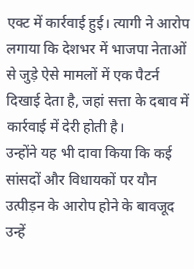एक्ट में कार्रवाई हुई। त्यागी ने आरोप लगाया कि देशभर में भाजपा नेताओं से जुड़े ऐसे मामलों में एक पैटर्न दिखाई देता है, जहां सत्ता के दबाव में कार्रवाई में देरी होती है।
उन्होंने यह भी दावा किया कि कई सांसदों और विधायकों पर यौन उत्पीड़न के आरोप होने के बावजूद उन्हें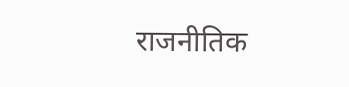राजनीतिक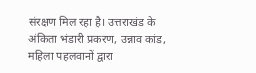संरक्षण मिल रहा है। उत्तराखंड के अंकिता भंडारी प्रकरण, उन्नाव कांड, महिला पहलवानों द्वारा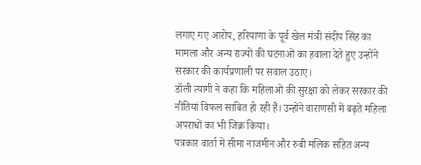लगाए गए आरोप, हरियाणा के पूर्व खेल मंत्री संदीप सिंह का मामला और अन्य राज्यों की घटनाओं का हवाला देते हुए उन्होंने सरकार की कार्यप्रणाली पर सवाल उठाए।
डॉली त्यागी ने कहा कि महिलाओं की सुरक्षा को लेकर सरकार की नीतियां विफल साबित हो रही हैं। उन्होंने वाराणसी में बढ़ते महिला अपराधों का भी जिक्र किया।
पत्रकार वार्ता में सीमा नाजमीन और रुबी मलिक सहित अन्य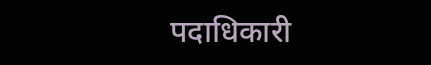पदाधिकारी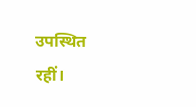उपस्थित रहीं।